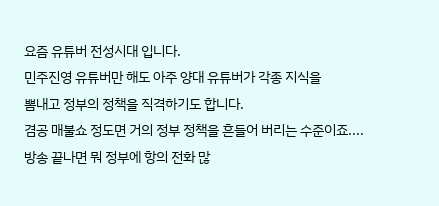요즘 유튜버 전성시대 입니다.
민주진영 유튜버만 해도 아주 양대 유튜버가 각종 지식을
뽐내고 정부의 정책을 직격하기도 합니다.
겸공 매불쇼 정도면 거의 정부 정책을 흔들어 버리는 수준이죠....
방송 끝나면 뭐 정부에 항의 전화 많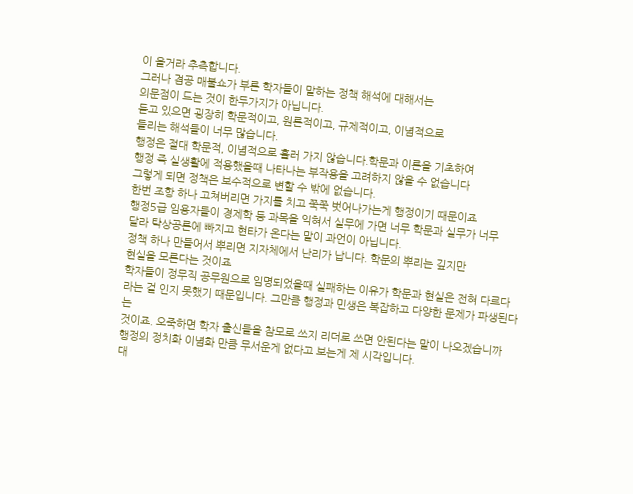이 올거라 추측합니다.
그러나 겸공 매불쇼가 부른 학자들이 말하는 정책 해석에 대해서는
의문점이 드는 것이 한두가지가 아닙니다.
듣고 있으면 굉장히 학문적이고, 원론적이고, 규제적이고, 이념적으로
들리는 해석들이 너무 많습니다.
행정은 절대 학문적, 이념적으로 흘러 가지 않습니다.학문과 이론을 기초하여
행정 즉 실생활에 적용했을때 나타나는 부작용을 고려하지 않을 수 없습니다
그렇게 되면 정책은 보수적으로 변할 수 밖에 없습니다.
한번 조항 하나 고쳐버리면 가지를 치고 쭉쭉 벗어나가는게 행정이기 때문이죠
행정5급 임용자들이 경제학 등 과목을 익혀서 실무에 가면 너무 학문과 실무가 너무
달라 탁상공론에 빠지고 현타가 온다는 말이 과언이 아닙니다.
정책 하나 만들어서 뿌리면 지자체에서 난리가 납니다. 학문의 뿌리는 깊지만
현실을 모른다는 것이죠
학자들이 정무직 공무원으로 임명되었을때 실패하는 이유가 학문과 현실은 전혀 다르다
라는 걸 인지 못했기 때문입니다. 그만큼 행정과 민생은 복잡하고 다양한 문제가 파생된다는
것이죠. 오죽하면 학자 출신들을 참모로 쓰지 리더로 쓰면 안된다는 말이 나오겠습니까
행정의 정치화 이념화 만큼 무서운게 없다고 보는게 제 시각입니다.
대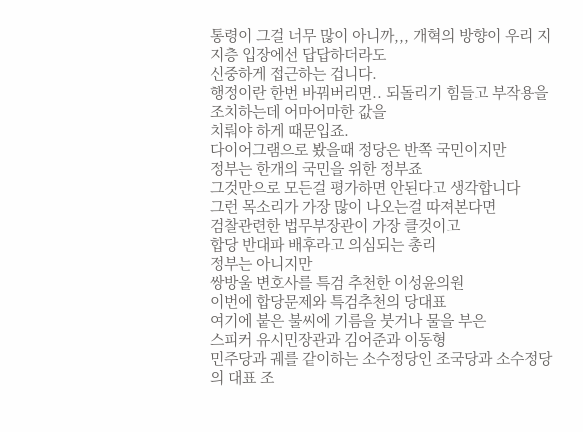통령이 그걸 너무 많이 아니까,,, 개혁의 방향이 우리 지지층 입장에선 답답하더라도
신중하게 접근하는 겁니다.
행정이란 한번 바꿔버리면.. 되돌리기 힘들고 부작용을 조치하는데 어마어마한 값을
치뤄야 하게 때문입죠.
다이어그램으로 봤을때 정당은 반쪽 국민이지만
정부는 한개의 국민을 위한 정부죠
그것만으로 모든걸 평가하면 안된다고 생각합니다
그런 목소리가 가장 많이 나오는걸 따져본다면
검찰관련한 법무부장관이 가장 클것이고
합당 반대파 배후라고 의심되는 총리
정부는 아니지만
쌍방울 변호사를 특검 추천한 이성윤의원
이번에 합당문제와 특검추천의 당대표
여기에 붙은 불씨에 기름을 붓거나 물을 부은
스피커 유시민장관과 김어준과 이동형
민주당과 궤를 같이하는 소수정당인 조국당과 소수정당의 대표 조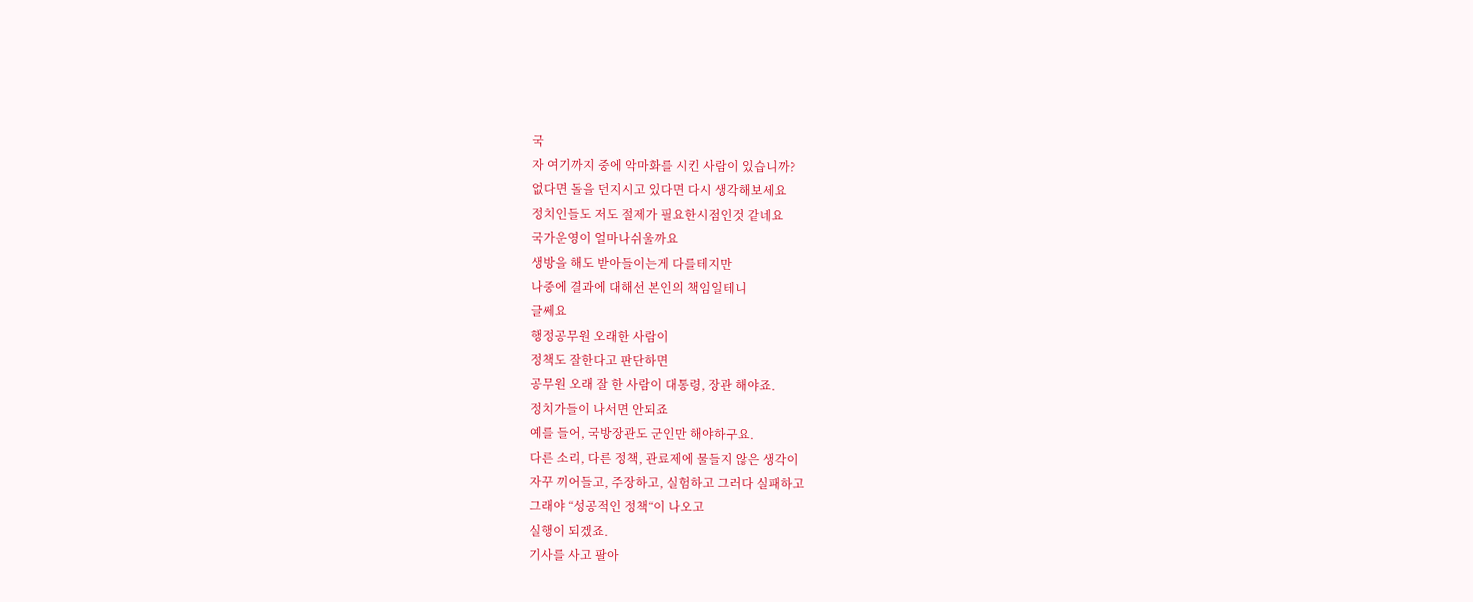국
자 여기까지 중에 악마화를 시킨 사람이 있습니까?
없다면 돌을 던지시고 있다면 다시 생각해보세요
정치인들도 저도 절제가 필요한시점인것 같네요
국가운영이 얼마나쉬울까요
생방을 해도 받아들이는게 다를테지만
나중에 결과에 대해선 본인의 책임일테니
글쎄요
행정공무원 오래한 사람이
정책도 잘한다고 판단하면
공무원 오래 잘 한 사람이 대통령, 장관 해야죠.
정치가들이 나서면 안되죠
예를 들어, 국방장관도 군인만 해야하구요.
다른 소리, 다른 정책, 관료제에 물들지 않은 생각이
자꾸 끼어들고, 주장하고, 실험하고 그러다 실패하고
그래야 “성공적인 정책“이 나오고
실행이 되겠죠.
기사를 사고 팔아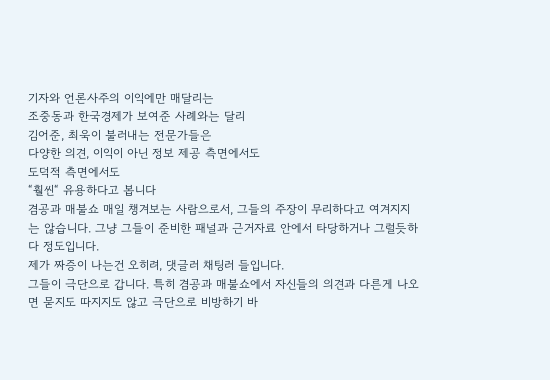기자와 언론사주의 이익에만 매달리는
조중동과 한국경제가 보여준 사례와는 달리
김어준, 최욱이 불러내는 전문가들은
다양한 의견, 이익이 아닌 정보 제공 측면에서도
도덕적 측면에서도
“훨씬“ 유용하다고 봅니다
겸공과 매불쇼 매일 챙겨보는 사람으로서, 그들의 주장이 무리하다고 여겨지지는 않습니다. 그냥 그들이 준비한 패널과 근거자료 안에서 타당하거나 그럴듯하다 정도입니다.
제가 짜증이 나는건 오히려, 댓글러 채팅러 들입니다.
그들이 극단으로 갑니다. 특히 겸공과 매불쇼에서 자신들의 의견과 다른게 나오면 묻지도 따지지도 않고 극단으로 비방하기 바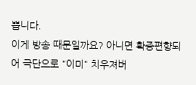쁩니다.
이게 방송 때문일까요? 아니면 확증편향되어 극단으로 "이미" 치우져버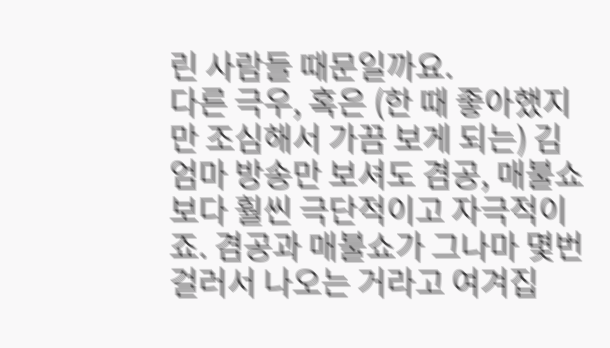린 사람들 때문일까요.
다른 극우, 혹은 (한 때 좋아했지만 조심해서 가끔 보게 되는) 김엄마 방송만 보셔도 겸공, 매불쇼보다 훨씬 극단적이고 자극적이죠. 겸공과 매불쇼가 그나마 몇번 걸러서 나오는 거라고 여겨집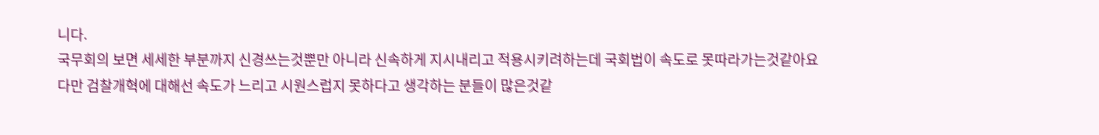니다.
국무회의 보면 세세한 부분까지 신경쓰는것뿐만 아니라 신속하게 지시내리고 적용시키려하는데 국회법이 속도로 못따라가는것같아요
다만 검찰개혁에 대해선 속도가 느리고 시원스럽지 못하다고 생각하는 분들이 많은것같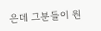은데 그분들이 원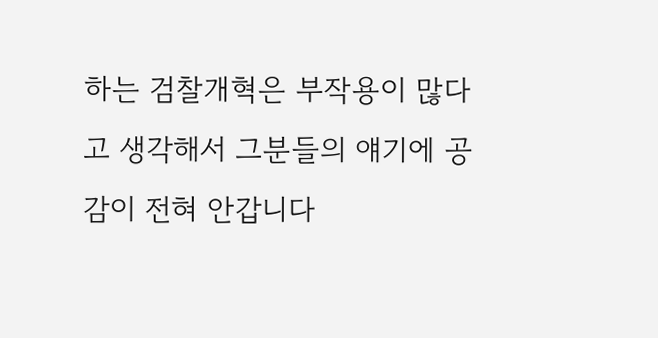하는 검찰개혁은 부작용이 많다고 생각해서 그분들의 얘기에 공감이 전혀 안갑니다